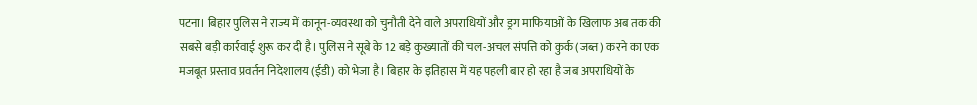पटना। बिहार पुलिस ने राज्य में कानून-व्यवस्था को चुनौती देने वाले अपराधियों और ड्रग माफियाओं के खिलाफ अब तक की सबसे बड़ी कार्रवाई शुरू कर दी है। पुलिस ने सूबे के 12 बड़े कुख्यातों की चल-अचल संपत्ति को कुर्क (जब्त) करने का एक मजबूत प्रस्ताव प्रवर्तन निदेशालय (ईडी) को भेजा है। बिहार के इतिहास में यह पहली बार हो रहा है जब अपराधियों के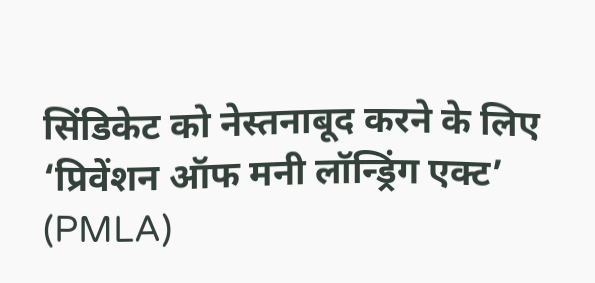सिंडिकेट को नेस्तनाबूद करने के लिए ‘प्रिवेंशन ऑफ मनी लॉन्ड्रिंग एक्ट’ (PMLA)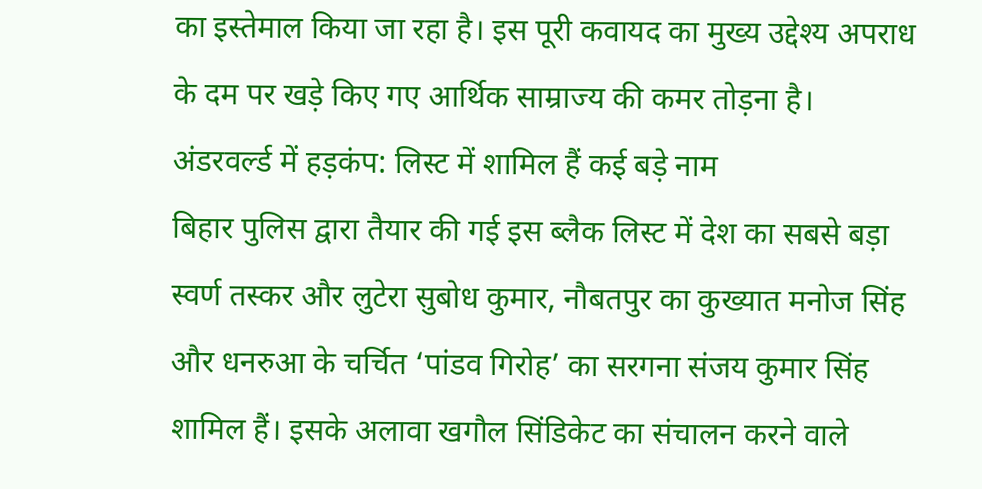का इस्तेमाल किया जा रहा है। इस पूरी कवायद का मुख्य उद्देश्य अपराध के दम पर खड़े किए गए आर्थिक साम्राज्य की कमर तोड़ना है।
अंडरवर्ल्ड में हड़कंप: लिस्ट में शामिल हैं कई बड़े नाम
बिहार पुलिस द्वारा तैयार की गई इस ब्लैक लिस्ट में देश का सबसे बड़ा स्वर्ण तस्कर और लुटेरा सुबोध कुमार, नौबतपुर का कुख्यात मनोज सिंह और धनरुआ के चर्चित ‘पांडव गिरोह’ का सरगना संजय कुमार सिंह शामिल हैं। इसके अलावा खगौल सिंडिकेट का संचालन करने वाले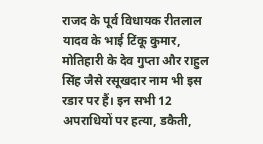राजद के पूर्व विधायक रीतलाल यादव के भाई टिंकू कुमार, मोतिहारी के देव गुप्ता और राहुल सिंह जैसे रसूखदार नाम भी इस रडार पर हैं। इन सभी 12 अपराधियों पर हत्या, डकैती,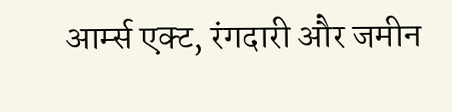आर्म्स एक्ट, रंगदारी और जमीन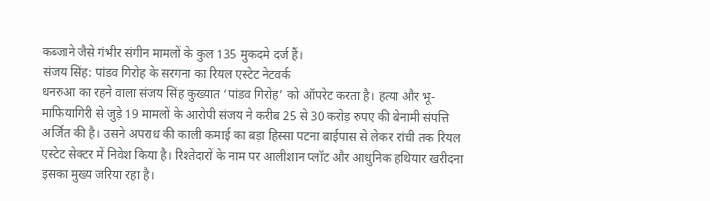कब्जाने जैसे गंभीर संगीन मामलों के कुल 135 मुकदमे दर्ज हैं।
संजय सिंह: पांडव गिरोह के सरगना का रियल एस्टेट नेटवर्क
धनरुआ का रहने वाला संजय सिंह कुख्यात ‘पांडव गिरोह’ को ऑपरेट करता है। हत्या और भू-माफियागिरी से जुड़े 19 मामलों के आरोपी संजय ने करीब 25 से 30 करोड़ रुपए की बेनामी संपत्ति अर्जित की है। उसने अपराध की काली कमाई का बड़ा हिस्सा पटना बाईपास से लेकर रांची तक रियल एस्टेट सेक्टर में निवेश किया है। रिश्तेदारों के नाम पर आलीशान प्लॉट और आधुनिक हथियार खरीदना इसका मुख्य जरिया रहा है।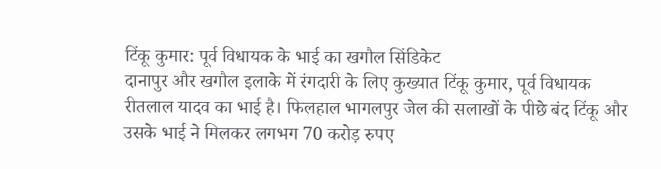टिंकू कुमार: पूर्व विधायक के भाई का खगौल सिंडिकेट
दानापुर और खगौल इलाके में रंगदारी के लिए कुख्यात टिंकू कुमार, पूर्व विधायक रीतलाल यादव का भाई है। फिलहाल भागलपुर जेल की सलाखों के पीछे बंद टिंकू और उसके भाई ने मिलकर लगभग 70 करोड़ रुपए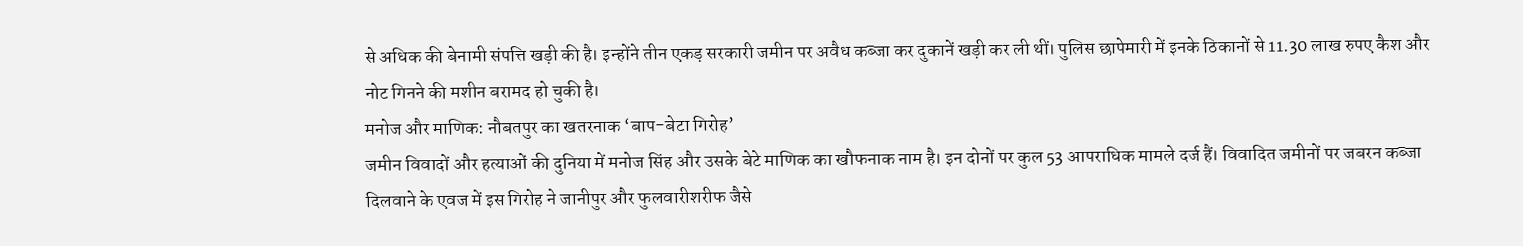से अधिक की बेनामी संपत्ति खड़ी की है। इन्होंने तीन एकड़ सरकारी जमीन पर अवैध कब्जा कर दुकानें खड़ी कर ली थीं। पुलिस छापेमारी में इनके ठिकानों से 11.30 लाख रुपए कैश और नोट गिनने की मशीन बरामद हो चुकी है।
मनोज और माणिक: नौबतपुर का खतरनाक ‘बाप-बेटा गिरोह’
जमीन विवादों और हत्याओं की दुनिया में मनोज सिंह और उसके बेटे माणिक का खौफनाक नाम है। इन दोनों पर कुल 53 आपराधिक मामले दर्ज हैं। विवादित जमीनों पर जबरन कब्जा दिलवाने के एवज में इस गिरोह ने जानीपुर और फुलवारीशरीफ जैसे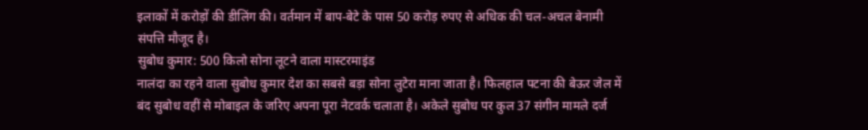इलाकों में करोड़ों की डीलिंग की। वर्तमान में बाप-बेटे के पास 50 करोड़ रुपए से अधिक की चल-अचल बेनामी संपत्ति मौजूद है।
सुबोध कुमार: 500 किलो सोना लूटने वाला मास्टरमाइंड
नालंदा का रहने वाला सुबोध कुमार देश का सबसे बड़ा सोना लुटेरा माना जाता है। फिलहाल पटना की बेऊर जेल में बंद सुबोध वहीं से मोबाइल के जरिए अपना पूरा नेटवर्क चलाता है। अकेले सुबोध पर कुल 37 संगीन मामले दर्ज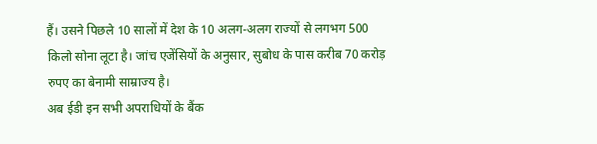हैं। उसने पिछले 10 सालों में देश के 10 अलग-अलग राज्यों से लगभग 500 किलो सोना लूटा है। जांच एजेंसियों के अनुसार, सुबोध के पास करीब 70 करोड़ रुपए का बेनामी साम्राज्य है।
अब ईडी इन सभी अपराधियों के बैंक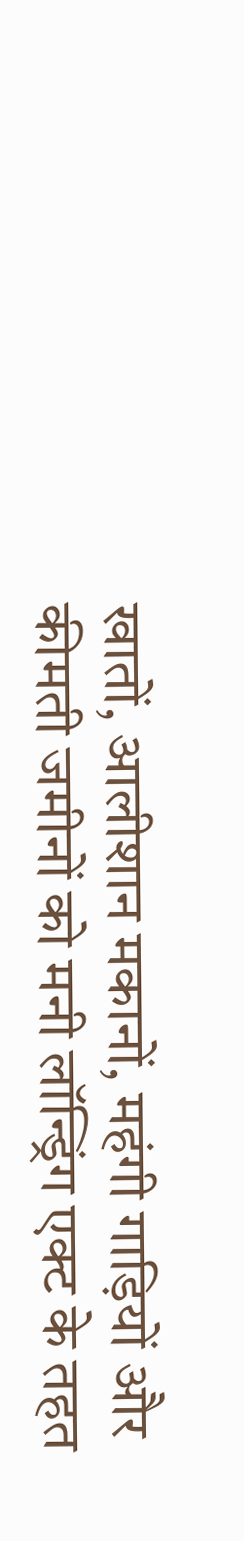खातों, आलीशान मकानों, महंगी गाड़ियों और कीमती जमीनों को मनी लॉन्ड्रिंग एक्ट के तहत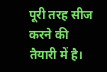पूरी तरह सीज करने की तैयारी में है।